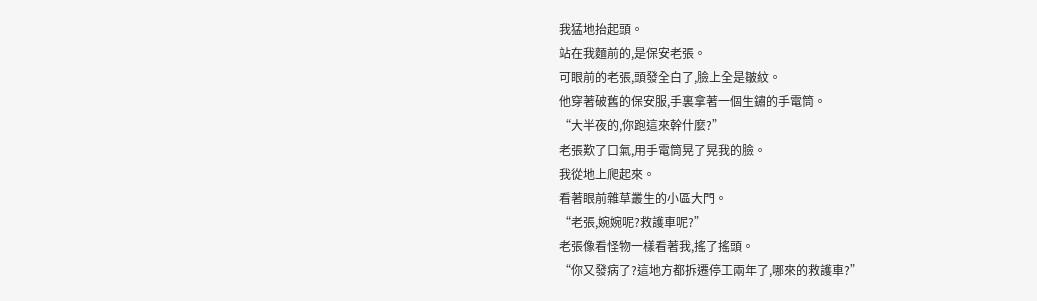我猛地抬起頭。
站在我麵前的,是保安老張。
可眼前的老張,頭發全白了,臉上全是皺紋。
他穿著破舊的保安服,手裏拿著一個生鏽的手電筒。
“大半夜的,你跑這來幹什麼?”
老張歎了口氣,用手電筒晃了晃我的臉。
我從地上爬起來。
看著眼前雜草叢生的小區大門。
“老張,婉婉呢?救護車呢?”
老張像看怪物一樣看著我,搖了搖頭。
“你又發病了?這地方都拆遷停工兩年了,哪來的救護車?”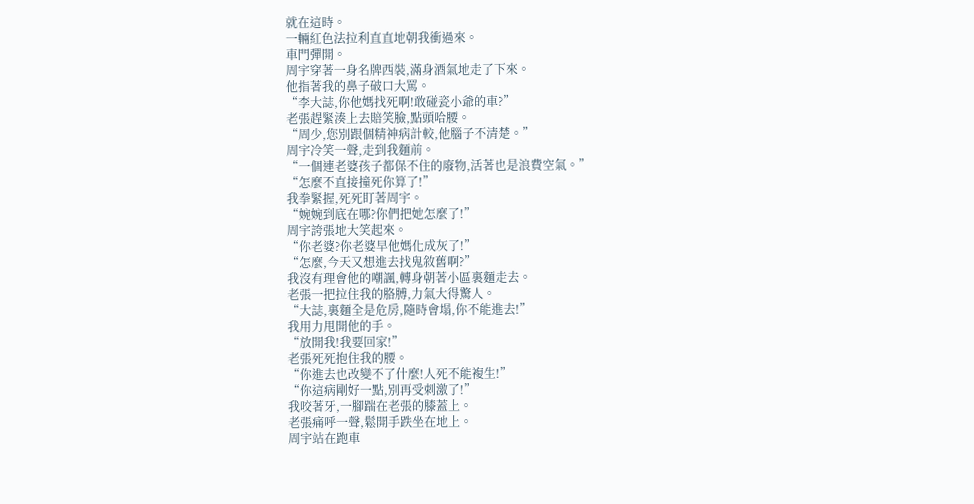就在這時。
一輛紅色法拉利直直地朝我衝過來。
車門彈開。
周宇穿著一身名牌西裝,滿身酒氣地走了下來。
他指著我的鼻子破口大罵。
“李大誌,你他媽找死啊!敢碰瓷小爺的車?”
老張趕緊湊上去賠笑臉,點頭哈腰。
“周少,您別跟個精神病計較,他腦子不清楚。”
周宇冷笑一聲,走到我麵前。
“一個連老婆孩子都保不住的廢物,活著也是浪費空氣。”
“怎麼不直接撞死你算了!”
我拳緊握,死死盯著周宇。
“婉婉到底在哪?你們把她怎麼了!”
周宇誇張地大笑起來。
“你老婆?你老婆早他媽化成灰了!”
“怎麼,今天又想進去找鬼敘舊啊?”
我沒有理會他的嘲諷,轉身朝著小區裏麵走去。
老張一把拉住我的胳膊,力氣大得驚人。
“大誌,裏麵全是危房,隨時會塌,你不能進去!”
我用力甩開他的手。
“放開我!我要回家!”
老張死死抱住我的腰。
“你進去也改變不了什麼!人死不能複生!”
“你這病剛好一點,別再受刺激了!”
我咬著牙,一腳踹在老張的膝蓋上。
老張痛呼一聲,鬆開手跌坐在地上。
周宇站在跑車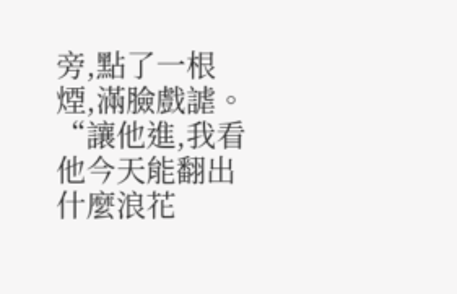旁,點了一根煙,滿臉戲謔。
“讓他進,我看他今天能翻出什麼浪花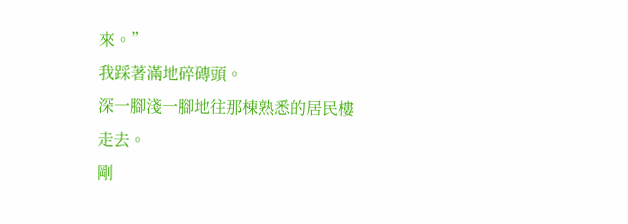來。”
我踩著滿地碎磚頭。
深一腳淺一腳地往那棟熟悉的居民樓走去。
剛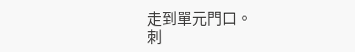走到單元門口。
刺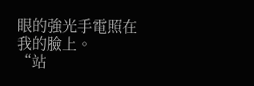眼的強光手電照在我的臉上。
“站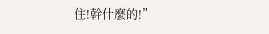住!幹什麼的!”